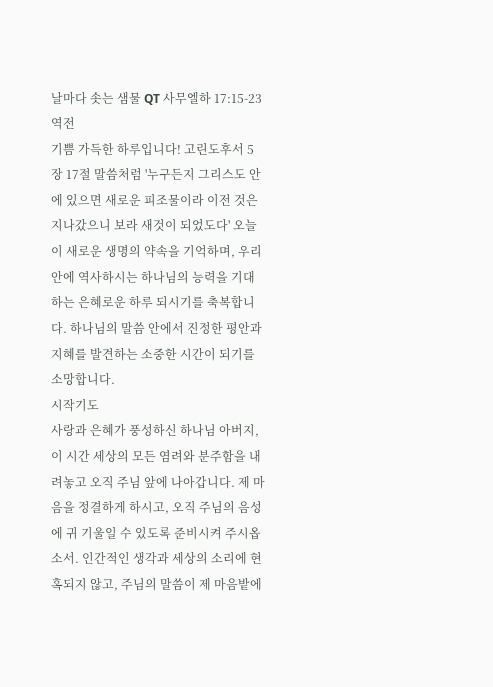날마다 솟는 샘물 QT 사무엘하 17:15-23 역전
기쁨 가득한 하루입니다! 고린도후서 5장 17절 말씀처럼 '누구든지 그리스도 안에 있으면 새로운 피조물이라 이전 것은 지나갔으니 보라 새것이 되었도다' 오늘 이 새로운 생명의 약속을 기억하며, 우리 안에 역사하시는 하나님의 능력을 기대하는 은혜로운 하루 되시기를 축복합니다. 하나님의 말씀 안에서 진정한 평안과 지혜를 발견하는 소중한 시간이 되기를 소망합니다.
시작기도
사랑과 은혜가 풍성하신 하나님 아버지, 이 시간 세상의 모든 염려와 분주함을 내려놓고 오직 주님 앞에 나아갑니다. 제 마음을 정결하게 하시고, 오직 주님의 음성에 귀 기울일 수 있도록 준비시켜 주시옵소서. 인간적인 생각과 세상의 소리에 현혹되지 않고, 주님의 말씀이 제 마음밭에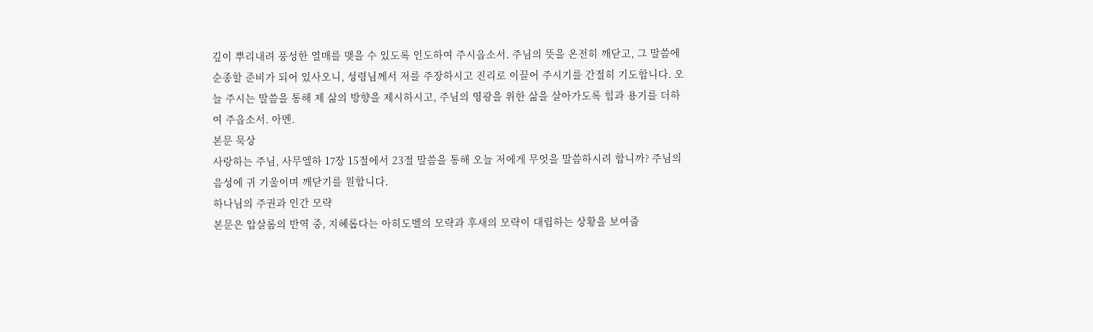깊이 뿌리내려 풍성한 열매를 맺을 수 있도록 인도하여 주시옵소서. 주님의 뜻을 온전히 깨닫고, 그 말씀에 순종할 준비가 되어 있사오니, 성령님께서 저를 주장하시고 진리로 이끌어 주시기를 간절히 기도합니다. 오늘 주시는 말씀을 통해 제 삶의 방향을 제시하시고, 주님의 영광을 위한 삶을 살아가도록 힘과 용기를 더하여 주옵소서. 아멘.
본문 묵상
사랑하는 주님, 사무엘하 17장 15절에서 23절 말씀을 통해 오늘 저에게 무엇을 말씀하시려 합니까? 주님의 음성에 귀 기울이며 깨닫기를 원합니다.
하나님의 주권과 인간 모략
본문은 압살롬의 반역 중, 지혜롭다는 아히도벨의 모략과 후새의 모략이 대립하는 상황을 보여줍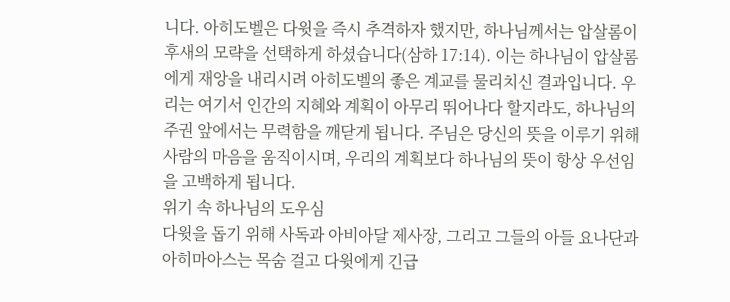니다. 아히도벨은 다윗을 즉시 추격하자 했지만, 하나님께서는 압살롬이 후새의 모략을 선택하게 하셨습니다(삼하 17:14). 이는 하나님이 압살롬에게 재앙을 내리시려 아히도벨의 좋은 계교를 물리치신 결과입니다. 우리는 여기서 인간의 지혜와 계획이 아무리 뛰어나다 할지라도, 하나님의 주권 앞에서는 무력함을 깨닫게 됩니다. 주님은 당신의 뜻을 이루기 위해 사람의 마음을 움직이시며, 우리의 계획보다 하나님의 뜻이 항상 우선임을 고백하게 됩니다.
위기 속 하나님의 도우심
다윗을 돕기 위해 사독과 아비아달 제사장, 그리고 그들의 아들 요나단과 아히마아스는 목숨 걸고 다윗에게 긴급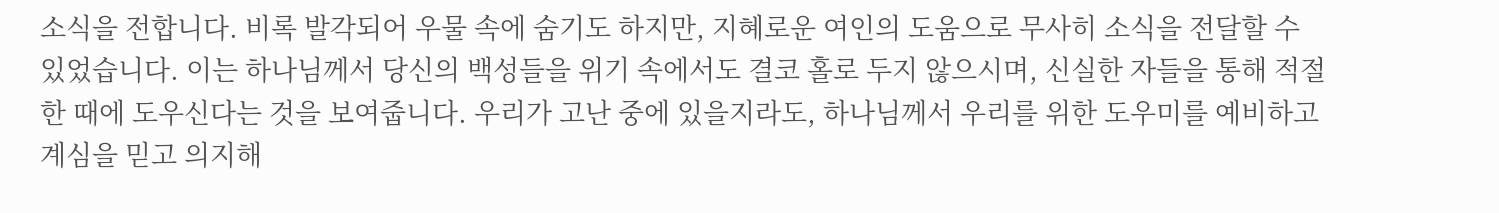소식을 전합니다. 비록 발각되어 우물 속에 숨기도 하지만, 지혜로운 여인의 도움으로 무사히 소식을 전달할 수 있었습니다. 이는 하나님께서 당신의 백성들을 위기 속에서도 결코 홀로 두지 않으시며, 신실한 자들을 통해 적절한 때에 도우신다는 것을 보여줍니다. 우리가 고난 중에 있을지라도, 하나님께서 우리를 위한 도우미를 예비하고 계심을 믿고 의지해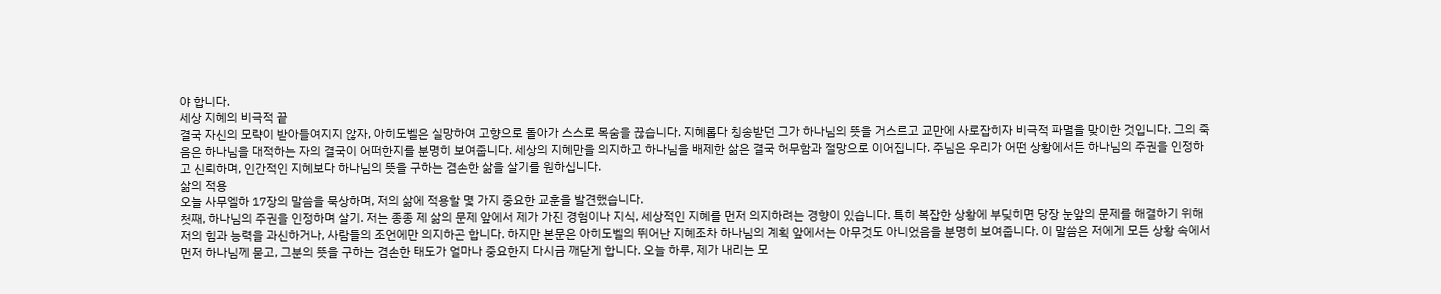야 합니다.
세상 지혜의 비극적 끝
결국 자신의 모략이 받아들여지지 않자, 아히도벨은 실망하여 고향으로 돌아가 스스로 목숨을 끊습니다. 지혜롭다 칭송받던 그가 하나님의 뜻을 거스르고 교만에 사로잡히자 비극적 파멸을 맞이한 것입니다. 그의 죽음은 하나님을 대적하는 자의 결국이 어떠한지를 분명히 보여줍니다. 세상의 지혜만을 의지하고 하나님을 배제한 삶은 결국 허무함과 절망으로 이어집니다. 주님은 우리가 어떤 상황에서든 하나님의 주권을 인정하고 신뢰하며, 인간적인 지혜보다 하나님의 뜻을 구하는 겸손한 삶을 살기를 원하십니다.
삶의 적용
오늘 사무엘하 17장의 말씀을 묵상하며, 저의 삶에 적용할 몇 가지 중요한 교훈을 발견했습니다.
첫째, 하나님의 주권을 인정하며 살기. 저는 종종 제 삶의 문제 앞에서 제가 가진 경험이나 지식, 세상적인 지혜를 먼저 의지하려는 경향이 있습니다. 특히 복잡한 상황에 부딪히면 당장 눈앞의 문제를 해결하기 위해 저의 힘과 능력을 과신하거나, 사람들의 조언에만 의지하곤 합니다. 하지만 본문은 아히도벨의 뛰어난 지혜조차 하나님의 계획 앞에서는 아무것도 아니었음을 분명히 보여줍니다. 이 말씀은 저에게 모든 상황 속에서 먼저 하나님께 묻고, 그분의 뜻을 구하는 겸손한 태도가 얼마나 중요한지 다시금 깨닫게 합니다. 오늘 하루, 제가 내리는 모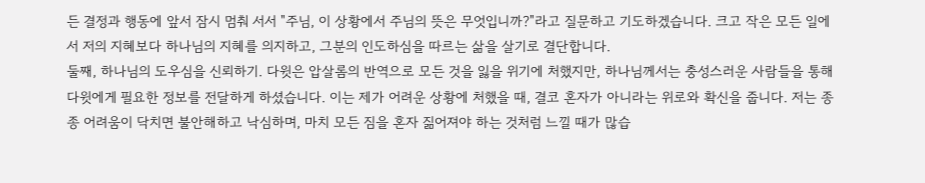든 결정과 행동에 앞서 잠시 멈춰 서서 "주님, 이 상황에서 주님의 뜻은 무엇입니까?"라고 질문하고 기도하겠습니다. 크고 작은 모든 일에서 저의 지혜보다 하나님의 지혜를 의지하고, 그분의 인도하심을 따르는 삶을 살기로 결단합니다.
둘째, 하나님의 도우심을 신뢰하기. 다윗은 압살롬의 반역으로 모든 것을 잃을 위기에 처했지만, 하나님께서는 충성스러운 사람들을 통해 다윗에게 필요한 정보를 전달하게 하셨습니다. 이는 제가 어려운 상황에 처했을 때, 결코 혼자가 아니라는 위로와 확신을 줍니다. 저는 종종 어려움이 닥치면 불안해하고 낙심하며, 마치 모든 짐을 혼자 짊어져야 하는 것처럼 느낄 때가 많습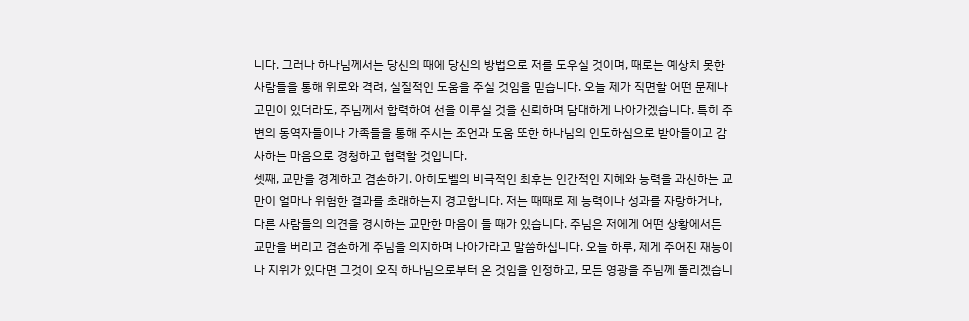니다. 그러나 하나님께서는 당신의 때에 당신의 방법으로 저를 도우실 것이며, 때로는 예상치 못한 사람들을 통해 위로와 격려, 실질적인 도움을 주실 것임을 믿습니다. 오늘 제가 직면할 어떤 문제나 고민이 있더라도, 주님께서 합력하여 선을 이루실 것을 신뢰하며 담대하게 나아가겠습니다. 특히 주변의 동역자들이나 가족들을 통해 주시는 조언과 도움 또한 하나님의 인도하심으로 받아들이고 감사하는 마음으로 경청하고 협력할 것입니다.
셋째, 교만을 경계하고 겸손하기. 아히도벨의 비극적인 최후는 인간적인 지혜와 능력을 과신하는 교만이 얼마나 위험한 결과를 초래하는지 경고합니다. 저는 때때로 제 능력이나 성과를 자랑하거나, 다른 사람들의 의견을 경시하는 교만한 마음이 들 때가 있습니다. 주님은 저에게 어떤 상황에서든 교만을 버리고 겸손하게 주님을 의지하며 나아가라고 말씀하십니다. 오늘 하루, 제게 주어진 재능이나 지위가 있다면 그것이 오직 하나님으로부터 온 것임을 인정하고, 모든 영광을 주님께 돌리겠습니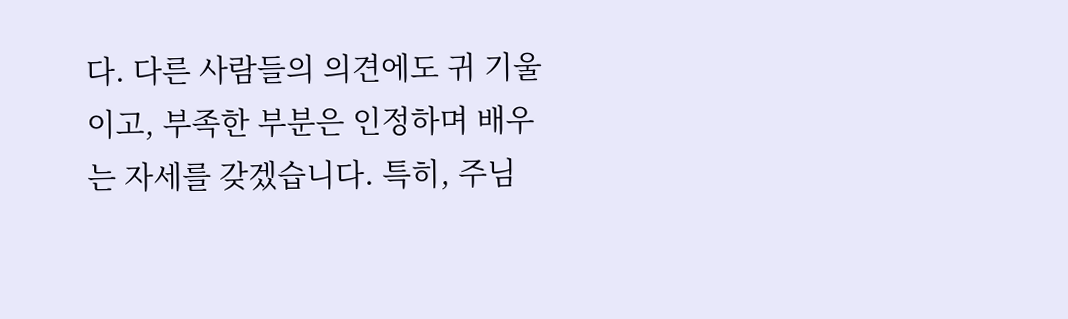다. 다른 사람들의 의견에도 귀 기울이고, 부족한 부분은 인정하며 배우는 자세를 갖겠습니다. 특히, 주님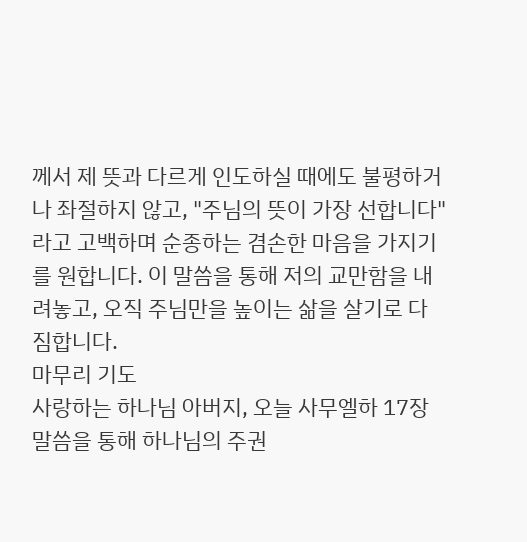께서 제 뜻과 다르게 인도하실 때에도 불평하거나 좌절하지 않고, "주님의 뜻이 가장 선합니다"라고 고백하며 순종하는 겸손한 마음을 가지기를 원합니다. 이 말씀을 통해 저의 교만함을 내려놓고, 오직 주님만을 높이는 삶을 살기로 다짐합니다.
마무리 기도
사랑하는 하나님 아버지, 오늘 사무엘하 17장 말씀을 통해 하나님의 주권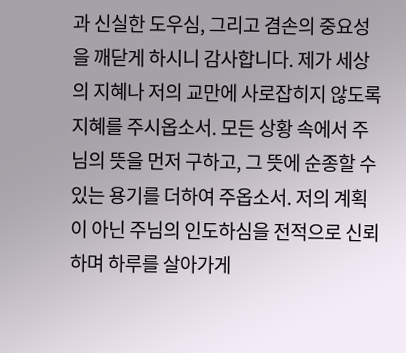과 신실한 도우심, 그리고 겸손의 중요성을 깨닫게 하시니 감사합니다. 제가 세상의 지혜나 저의 교만에 사로잡히지 않도록 지혜를 주시옵소서. 모든 상황 속에서 주님의 뜻을 먼저 구하고, 그 뜻에 순종할 수 있는 용기를 더하여 주옵소서. 저의 계획이 아닌 주님의 인도하심을 전적으로 신뢰하며 하루를 살아가게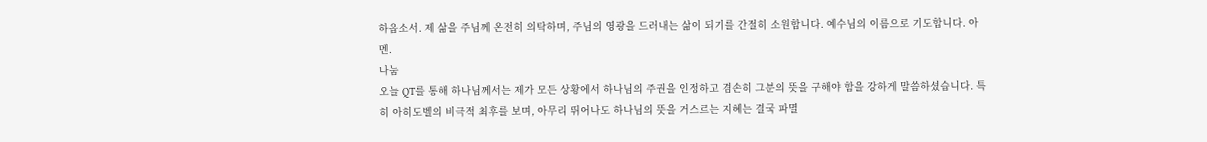하옵소서. 제 삶을 주님께 온전히 의탁하며, 주님의 영광을 드러내는 삶이 되기를 간절히 소원합니다. 예수님의 이름으로 기도합니다. 아멘.
나눔
오늘 QT를 통해 하나님께서는 제가 모든 상황에서 하나님의 주권을 인정하고 겸손히 그분의 뜻을 구해야 함을 강하게 말씀하셨습니다. 특히 아히도벨의 비극적 최후를 보며, 아무리 뛰어나도 하나님의 뜻을 거스르는 지혜는 결국 파멸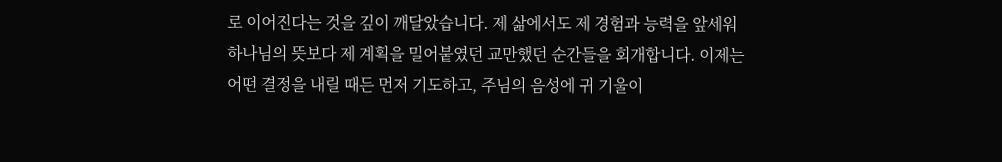로 이어진다는 것을 깊이 깨달았습니다. 제 삶에서도 제 경험과 능력을 앞세워 하나님의 뜻보다 제 계획을 밀어붙였던 교만했던 순간들을 회개합니다. 이제는 어떤 결정을 내릴 때든 먼저 기도하고, 주님의 음성에 귀 기울이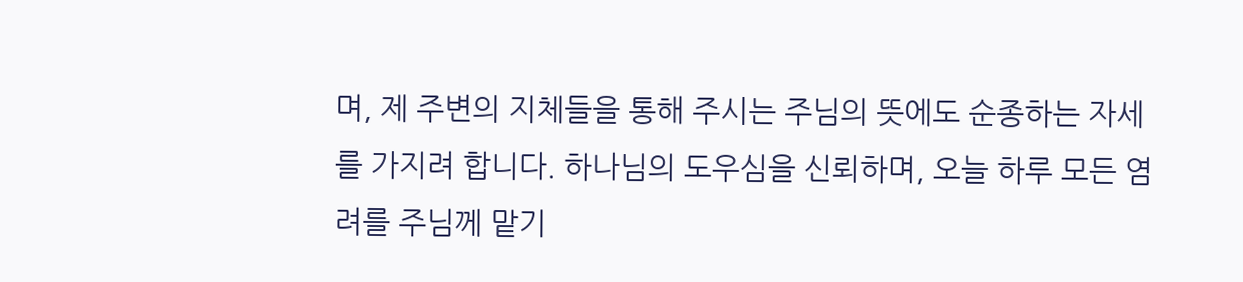며, 제 주변의 지체들을 통해 주시는 주님의 뜻에도 순종하는 자세를 가지려 합니다. 하나님의 도우심을 신뢰하며, 오늘 하루 모든 염려를 주님께 맡기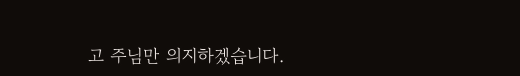고 주님만 의지하겠습니다.